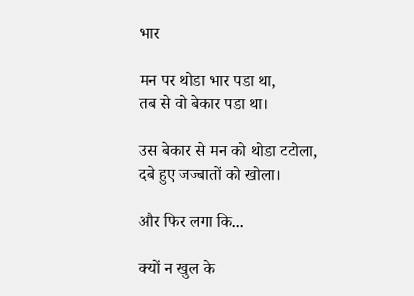भार

मन पर थोडा भार पडा था,
तब से वो बेकार पडा था।

उस बेकार से मन को थोडा टटोला,
दबे हुए जज्बातों को खोला।

और फिर लगा कि...

क्यों न खुल के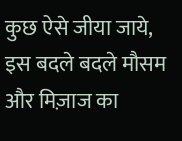कुछ ऐसे जीया जाये,
इस बदले बदले मौसम और मिज़ाज का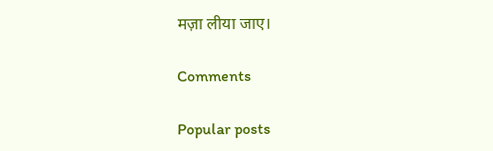मज़ा लीया जाए।

Comments

Popular posts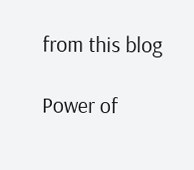from this blog

Power of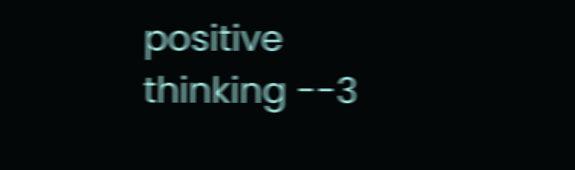positive thinking --3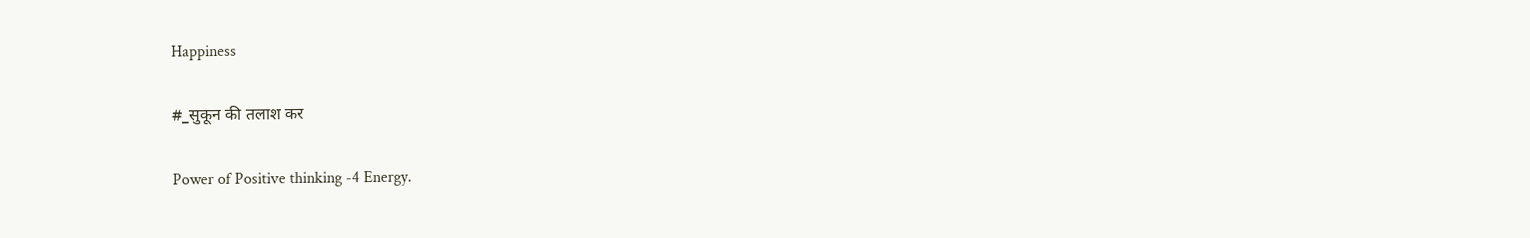Happiness

#_सुकून की तलाश कर

Power of Positive thinking -4 Energy.